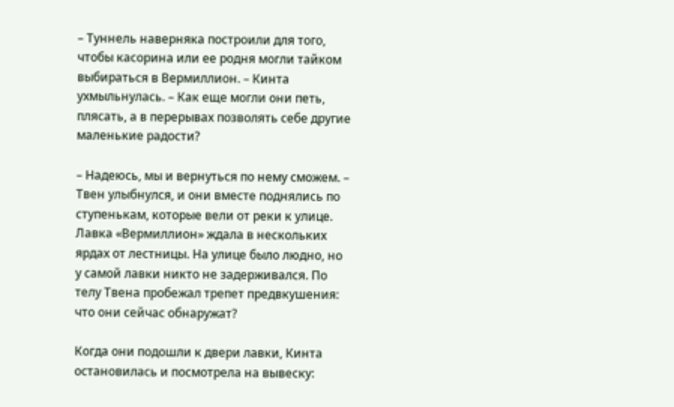– Туннель наверняка построили для того, чтобы касорина или ее родня могли тайком выбираться в Вермиллион. – Кинта ухмыльнулась. – Как еще могли они петь, плясать, а в перерывах позволять себе другие маленькие радости?

– Надеюсь, мы и вернуться по нему сможем. – Твен улыбнулся, и они вместе поднялись по ступенькам, которые вели от реки к улице. Лавка «Вермиллион» ждала в нескольких ярдах от лестницы. На улице было людно, но у самой лавки никто не задерживался. По телу Твена пробежал трепет предвкушения: что они сейчас обнаружат?

Когда они подошли к двери лавки, Кинта остановилась и посмотрела на вывеску: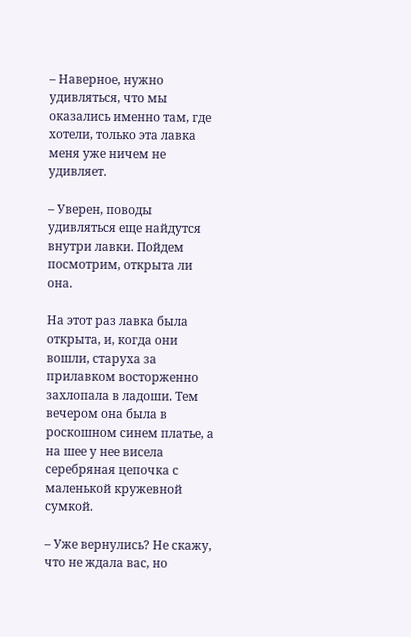– Наверное, нужно удивляться, что мы оказались именно там, где хотели, только эта лавка меня уже ничем не удивляет.

– Уверен, поводы удивляться еще найдутся внутри лавки. Пойдем посмотрим, открыта ли она.

На этот раз лавка была открыта, и, когда они вошли, старуха за прилавком восторженно захлопала в ладоши. Тем вечером она была в роскошном синем платье, а на шее у нее висела серебряная цепочка с маленькой кружевной сумкой.

– Уже вернулись? Не скажу, что не ждала вас, но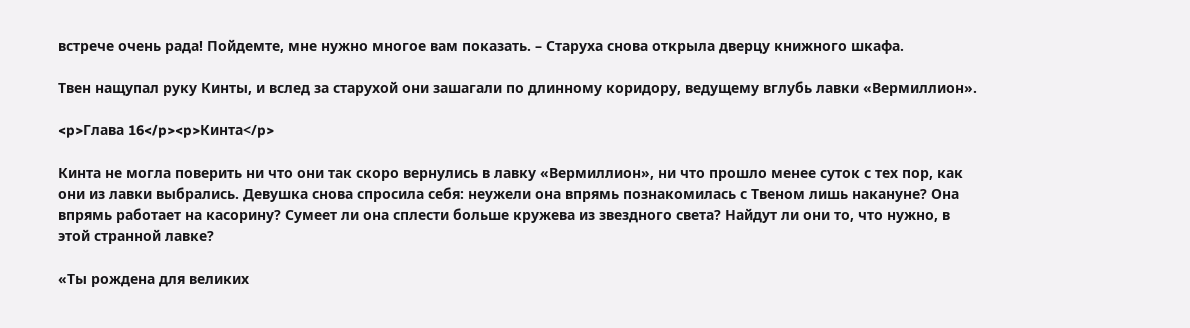встрече очень рада! Пойдемте, мне нужно многое вам показать. – Старуха снова открыла дверцу книжного шкафа.

Твен нащупал руку Кинты, и вслед за старухой они зашагали по длинному коридору, ведущему вглубь лавки «Вермиллион».

<p>Глава 16</p><p>Кинта</p>

Кинта не могла поверить ни что они так скоро вернулись в лавку «Вермиллион», ни что прошло менее суток с тех пор, как они из лавки выбрались. Девушка снова спросила себя: неужели она впрямь познакомилась с Твеном лишь накануне? Она впрямь работает на касорину? Сумеет ли она сплести больше кружева из звездного света? Найдут ли они то, что нужно, в этой странной лавке?

«Ты рождена для великих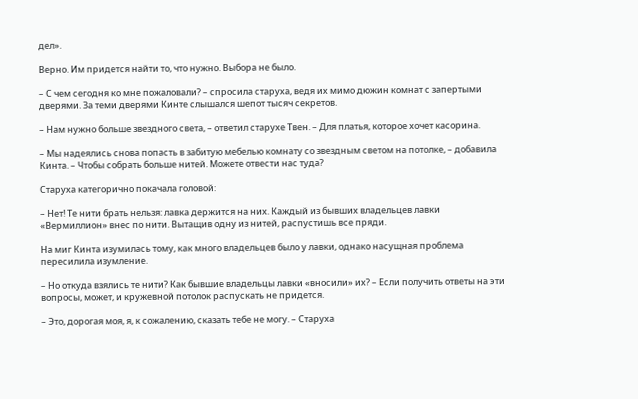дел».

Верно. Им придется найти то, что нужно. Выбора не было.

– С чем сегодня ко мне пожаловали? – спросила старуха, ведя их мимо дюжин комнат с запертыми дверями. За теми дверями Кинте слышался шепот тысяч секретов.

– Нам нужно больше звездного света, – ответил старухе Твен. – Для платья, которое хочет касорина.

– Мы надеялись снова попасть в забитую мебелью комнату со звездным светом на потолке, – добавила Кинта. – Чтобы собрать больше нитей. Можете отвести нас туда?

Старуха категорично покачала головой:

– Нет! Те нити брать нельзя: лавка держится на них. Каждый из бывших владельцев лавки «Вермиллион» внес по нити. Вытащив одну из нитей, распустишь все пряди.

На миг Кинта изумилась тому, как много владельцев было у лавки, однако насущная проблема пересилила изумление.

– Но откуда взялись те нити? Как бывшие владельцы лавки «вносили» их? – Если получить ответы на эти вопросы, может, и кружевной потолок распускать не придется.

– Это, дорогая моя, я, к сожалению, сказать тебе не могу. – Старуха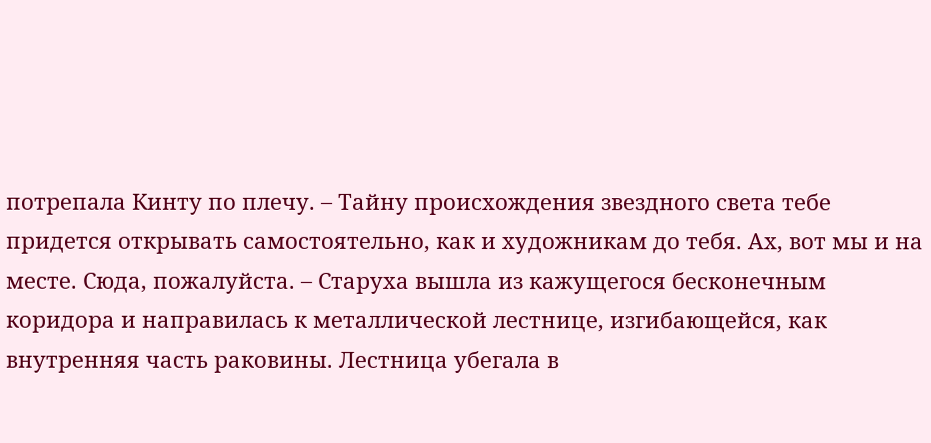потрепала Кинту по плечу. – Тайну происхождения звездного света тебе придется открывать самостоятельно, как и художникам до тебя. Ах, вот мы и на месте. Сюда, пожалуйста. – Старуха вышла из кажущегося бесконечным коридора и направилась к металлической лестнице, изгибающейся, как внутренняя часть раковины. Лестница убегала в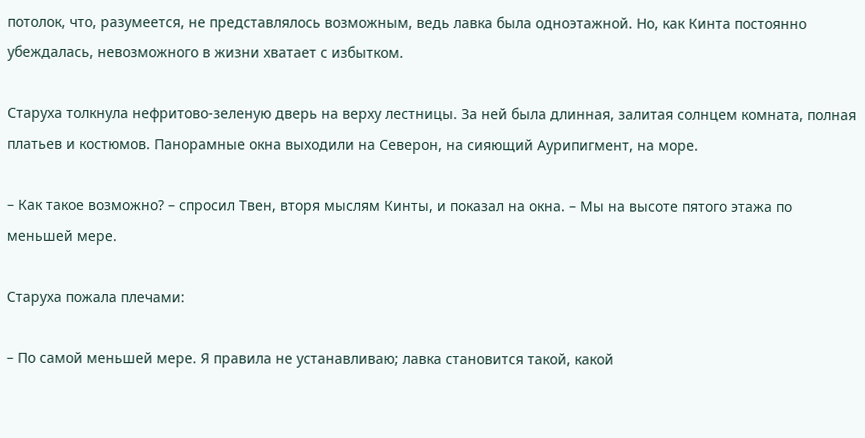потолок, что, разумеется, не представлялось возможным, ведь лавка была одноэтажной. Но, как Кинта постоянно убеждалась, невозможного в жизни хватает с избытком.

Старуха толкнула нефритово-зеленую дверь на верху лестницы. За ней была длинная, залитая солнцем комната, полная платьев и костюмов. Панорамные окна выходили на Северон, на сияющий Аурипигмент, на море.

– Как такое возможно? – спросил Твен, вторя мыслям Кинты, и показал на окна. – Мы на высоте пятого этажа по меньшей мере.

Старуха пожала плечами:

– По самой меньшей мере. Я правила не устанавливаю; лавка становится такой, какой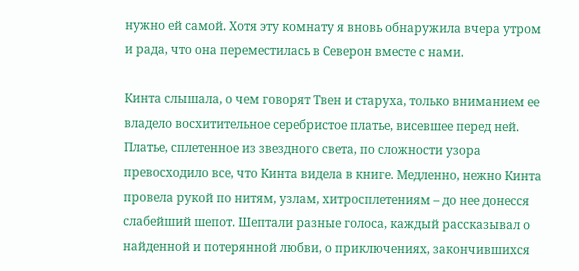нужно ей самой. Хотя эту комнату я вновь обнаружила вчера утром и рада, что она переместилась в Северон вместе с нами.

Кинта слышала, о чем говорят Твен и старуха, только вниманием ее владело восхитительное серебристое платье, висевшее перед ней. Платье, сплетенное из звездного света, по сложности узора превосходило все, что Кинта видела в книге. Медленно, нежно Кинта провела рукой по нитям, узлам, хитросплетениям – до нее донесся слабейший шепот. Шептали разные голоса, каждый рассказывал о найденной и потерянной любви, о приключениях, закончившихся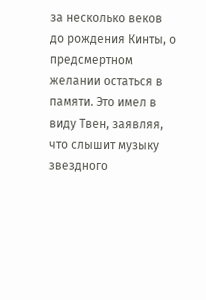за несколько веков до рождения Кинты, о предсмертном желании остаться в памяти. Это имел в виду Твен, заявляя, что слышит музыку звездного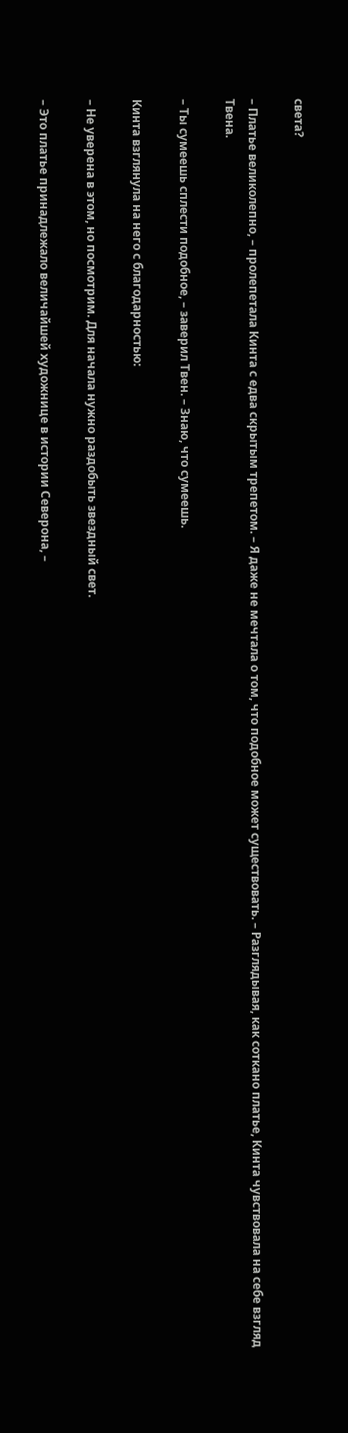света?

– Платье великолепно, – пролепетала Кинта с едва скрытым трепетом. – Я даже не мечтала о том, что подобное может существовать. – Разглядывая, как соткано платье, Кинта чувствовала на себе взгляд Твена.

– Ты сумеешь сплести подобное, – заверил Твен. – Знаю, что сумеешь.

Кинта взглянула на него с благодарностью:

– Не уверена в этом, но посмотрим. Для начала нужно раздобыть звездный свет.

– Это платье принадлежало величайшей художнице в истории Северона, –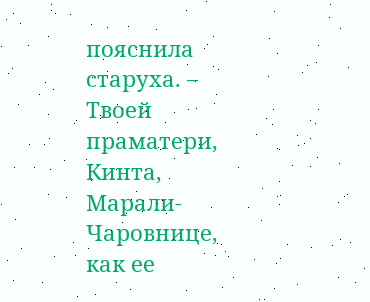пояснила старуха. – Твоей праматери, Кинта, Марали-Чаровнице, как ее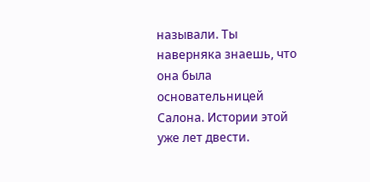называли. Ты наверняка знаешь, что она была основательницей Салона. Истории этой уже лет двести.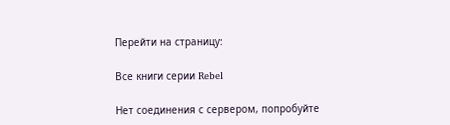Перейти на страницу:

Все книги серии Rebel

Нет соединения с сервером, попробуйте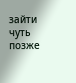зайти чуть позже